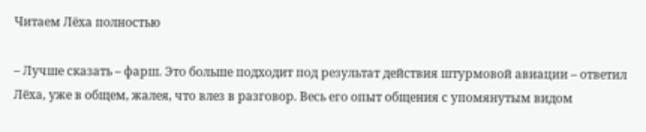Читаем Лёха полностью

– Лучше сказать – фарш. Это больше подходит под результат действия штурмовой авиации – ответил Лёха, уже в общем, жалея, что влез в разговор. Весь его опыт общения с упомянутым видом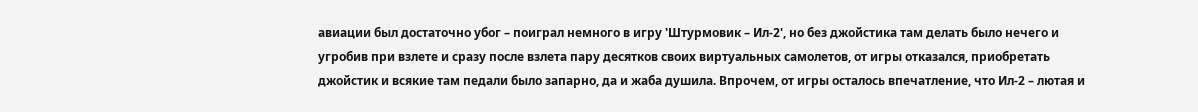авиации был достаточно убог – поиграл немного в игру 'Штурмовик – Ил-2', но без джойстика там делать было нечего и угробив при взлете и сразу после взлета пару десятков своих виртуальных самолетов, от игры отказался, приобретать джойстик и всякие там педали было запарно, да и жаба душила. Впрочем, от игры осталось впечатление, что Ил-2 – лютая и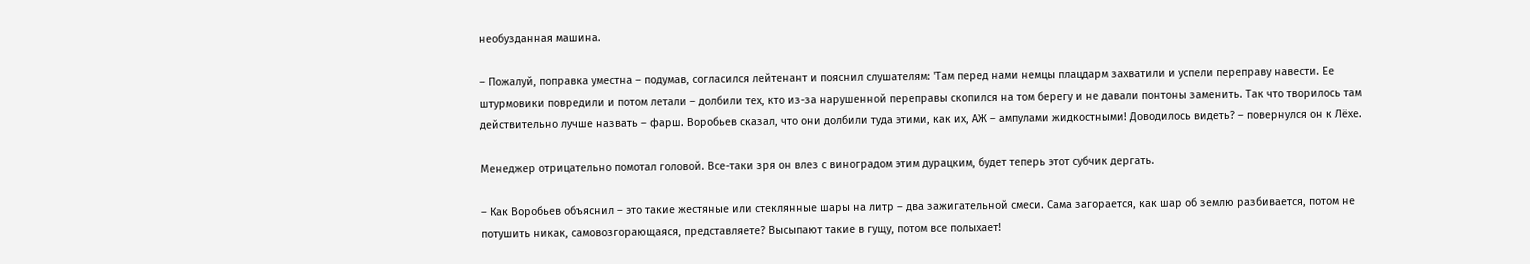необузданная машина.

– Пожалуй, поправка уместна – подумав, согласился лейтенант и пояснил слушателям: 'Там перед нами немцы плацдарм захватили и успели переправу навести. Ее штурмовики повредили и потом летали – долбили тех, кто из-за нарушенной переправы скопился на том берегу и не давали понтоны заменить. Так что творилось там действительно лучше назвать – фарш. Воробьев сказал, что они долбили туда этими, как их, АЖ – ампулами жидкостными! Доводилось видеть? – повернулся он к Лёхе.

Менеджер отрицательно помотал головой. Все-таки зря он влез с виноградом этим дурацким, будет теперь этот субчик дергать.

– Как Воробьев объяснил – это такие жестяные или стеклянные шары на литр – два зажигательной смеси. Сама загорается, как шар об землю разбивается, потом не потушить никак, самовозгорающаяся, представляете? Высыпают такие в гущу, потом все полыхает!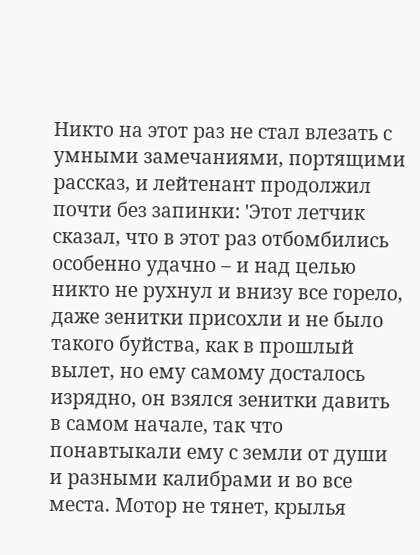Никто на этот раз не стал влезать с умными замечаниями, портящими рассказ, и лейтенант продолжил почти без запинки: 'Этот летчик сказал, что в этот раз отбомбились особенно удачно – и над целью никто не рухнул и внизу все горело, даже зенитки присохли и не было такого буйства, как в прошлый вылет, но ему самому досталось изрядно, он взялся зенитки давить в самом начале, так что понавтыкали ему с земли от души и разными калибрами и во все места. Мотор не тянет, крылья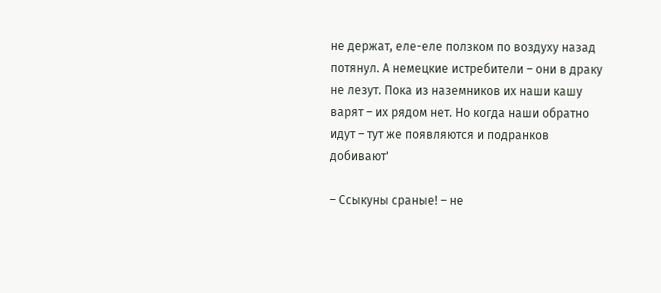не держат, еле-еле ползком по воздуху назад потянул. А немецкие истребители – они в драку не лезут. Пока из наземников их наши кашу варят – их рядом нет. Но когда наши обратно идут – тут же появляются и подранков добивают'

– Ссыкуны сраные! – не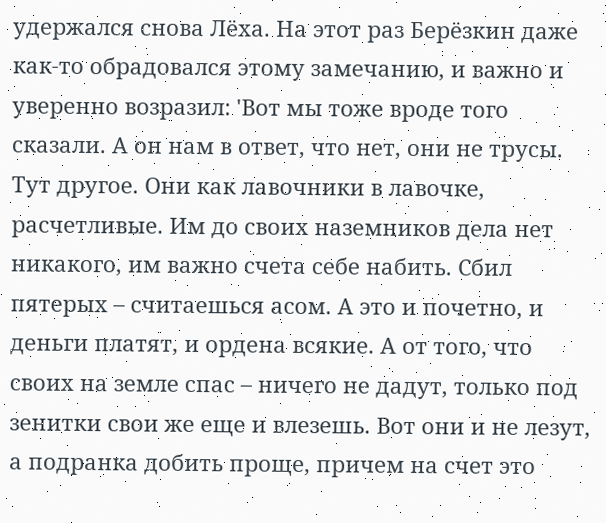удержался снова Лёха. На этот раз Берёзкин даже как-то обрадовался этому замечанию, и важно и уверенно возразил: 'Вот мы тоже вроде того сказали. А он нам в ответ, что нет, они не трусы. Тут другое. Они как лавочники в лавочке, расчетливые. Им до своих наземников дела нет никакого, им важно счета себе набить. Сбил пятерых – считаешься асом. А это и почетно, и деньги платят, и ордена всякие. А от того, что своих на земле спас – ничего не дадут, только под зенитки свои же еще и влезешь. Вот они и не лезут, а подранка добить проще, причем на счет это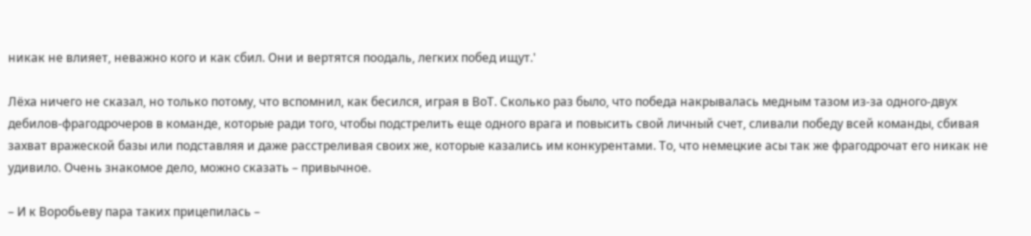никак не влияет, неважно кого и как сбил. Они и вертятся поодаль, легких побед ищут.'

Лёха ничего не сказал, но только потому, что вспомнил, как бесился, играя в ВоТ. Сколько раз было, что победа накрывалась медным тазом из-за одного-двух дебилов-фрагодрочеров в команде, которые ради того, чтобы подстрелить еще одного врага и повысить свой личный счет, сливали победу всей команды, сбивая захват вражеской базы или подставляя и даже расстреливая своих же, которые казались им конкурентами. То, что немецкие асы так же фрагодрочат его никак не удивило. Очень знакомое дело, можно сказать – привычное.

– И к Воробьеву пара таких прицепилась –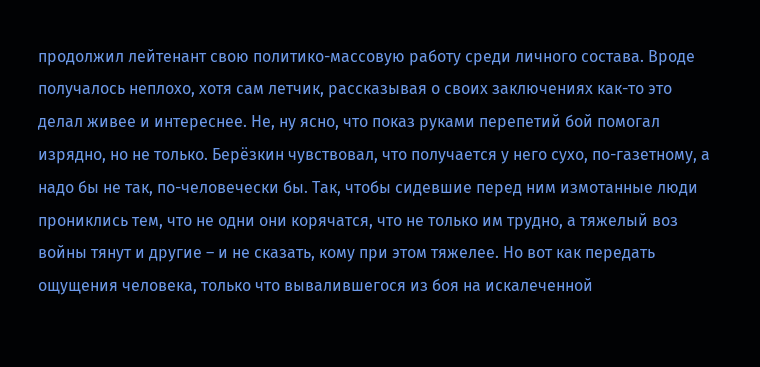продолжил лейтенант свою политико-массовую работу среди личного состава. Вроде получалось неплохо, хотя сам летчик, рассказывая о своих заключениях как-то это делал живее и интереснее. Не, ну ясно, что показ руками перепетий бой помогал изрядно, но не только. Берёзкин чувствовал, что получается у него сухо, по-газетному, а надо бы не так, по-человечески бы. Так, чтобы сидевшие перед ним измотанные люди прониклись тем, что не одни они корячатся, что не только им трудно, а тяжелый воз войны тянут и другие – и не сказать, кому при этом тяжелее. Но вот как передать ощущения человека, только что вывалившегося из боя на искалеченной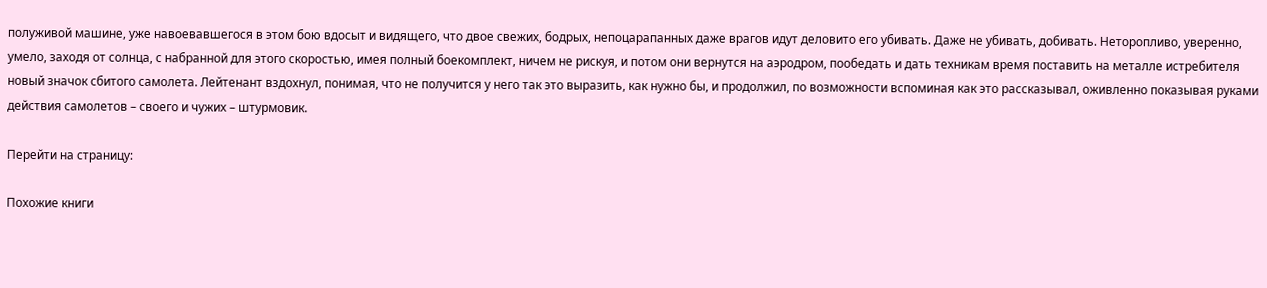полуживой машине, уже навоевавшегося в этом бою вдосыт и видящего, что двое свежих, бодрых, непоцарапанных даже врагов идут деловито его убивать. Даже не убивать, добивать. Неторопливо, уверенно, умело, заходя от солнца, с набранной для этого скоростью, имея полный боекомплект, ничем не рискуя, и потом они вернутся на аэродром, пообедать и дать техникам время поставить на металле истребителя новый значок сбитого самолета. Лейтенант вздохнул, понимая, что не получится у него так это выразить, как нужно бы, и продолжил, по возможности вспоминая как это рассказывал, оживленно показывая руками действия самолетов – своего и чужих – штурмовик.

Перейти на страницу:

Похожие книги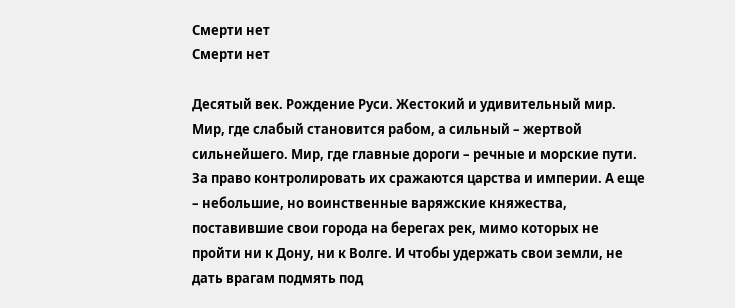Смерти нет
Смерти нет

Десятый век. Рождение Руси. Жестокий и удивительный мир. Мир, где слабый становится рабом, а сильный – жертвой сильнейшего. Мир, где главные дороги – речные и морские пути. За право контролировать их сражаются царства и империи. А еще – небольшие, но воинственные варяжские княжества, поставившие свои города на берегах рек, мимо которых не пройти ни к Дону, ни к Волге. И чтобы удержать свои земли, не дать врагам подмять под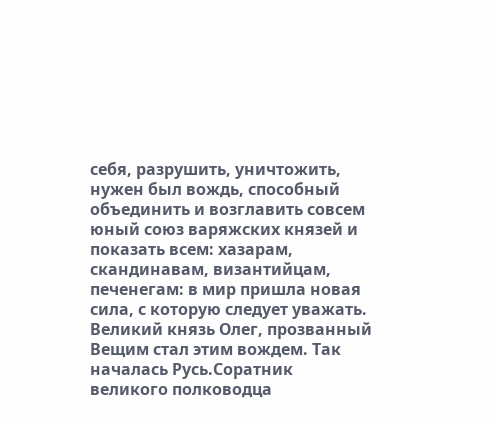себя, разрушить, уничтожить, нужен был вождь, способный объединить и возглавить совсем юный союз варяжских князей и показать всем: хазарам, скандинавам, византийцам, печенегам: в мир пришла новая сила, с которую следует уважать. Великий князь Олег, прозванный Вещим стал этим вождем. Так началась Русь.Соратник великого полководца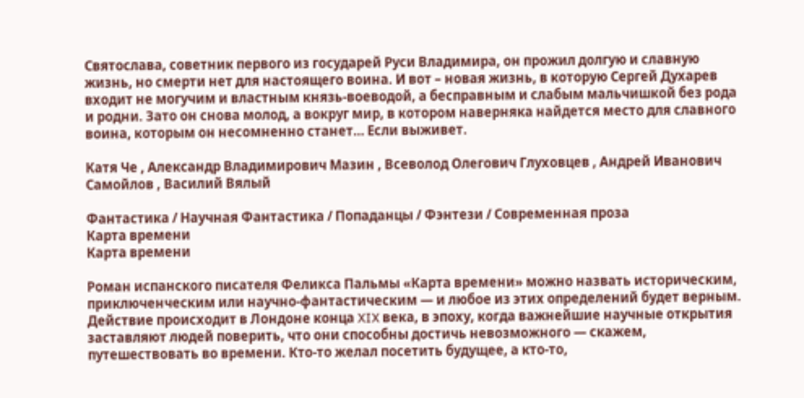Святослава, советник первого из государей Руси Владимира, он прожил долгую и славную жизнь, но смерти нет для настоящего воина. И вот – новая жизнь, в которую Сергей Духарев входит не могучим и властным князь-воеводой, а бесправным и слабым мальчишкой без рода и родни. Зато он снова молод, а вокруг мир, в котором наверняка найдется место для славного воина, которым он несомненно станет… Если выживет.

Катя Че , Александр Владимирович Мазин , Всеволод Олегович Глуховцев , Андрей Иванович Самойлов , Василий Вялый

Фантастика / Научная Фантастика / Попаданцы / Фэнтези / Современная проза
Карта времени
Карта времени

Роман испанского писателя Феликса Пальмы «Карта времени» можно назвать историческим, приключенческим или научно-фантастическим — и любое из этих определений будет верным. Действие происходит в Лондоне конца XIX века, в эпоху, когда важнейшие научные открытия заставляют людей поверить, что они способны достичь невозможного — скажем, путешествовать во времени. Кто-то желал посетить будущее, а кто-то,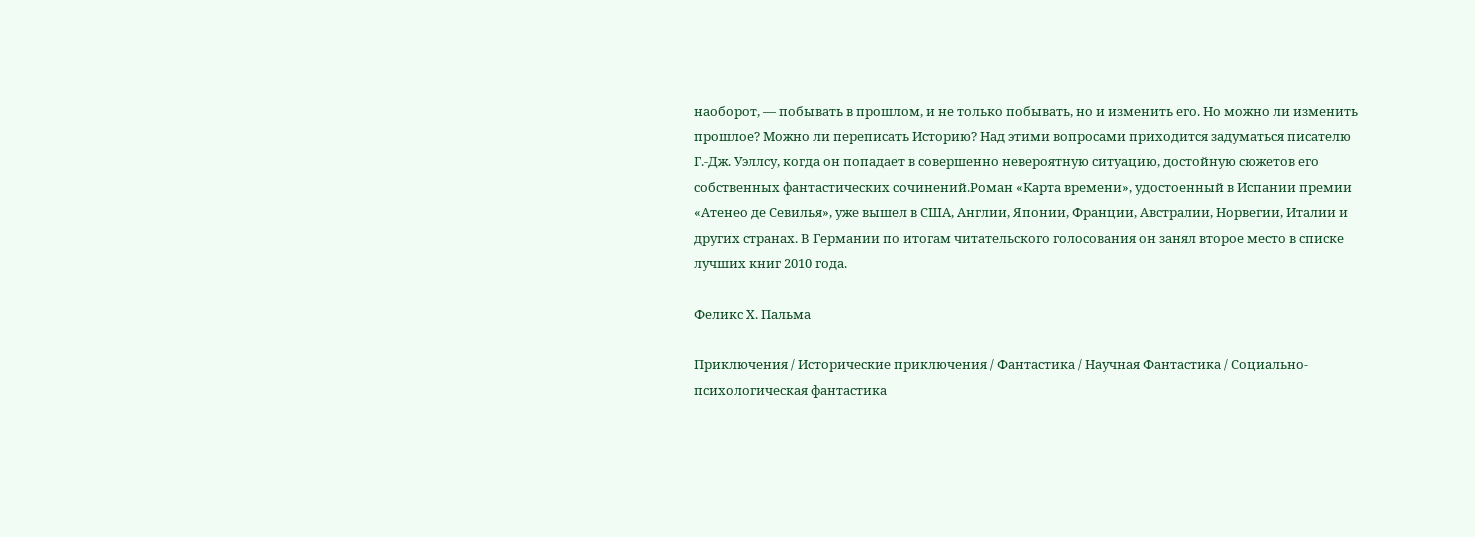наоборот, — побывать в прошлом, и не только побывать, но и изменить его. Но можно ли изменить прошлое? Можно ли переписать Историю? Над этими вопросами приходится задуматься писателю Г.-Дж. Уэллсу, когда он попадает в совершенно невероятную ситуацию, достойную сюжетов его собственных фантастических сочинений.Роман «Карта времени», удостоенный в Испании премии «Атенео де Севилья», уже вышел в США, Англии, Японии, Франции, Австралии, Норвегии, Италии и других странах. В Германии по итогам читательского голосования он занял второе место в списке лучших книг 2010 года.

Феликс Х. Пальма

Приключения / Исторические приключения / Фантастика / Научная Фантастика / Социально-психологическая фантастика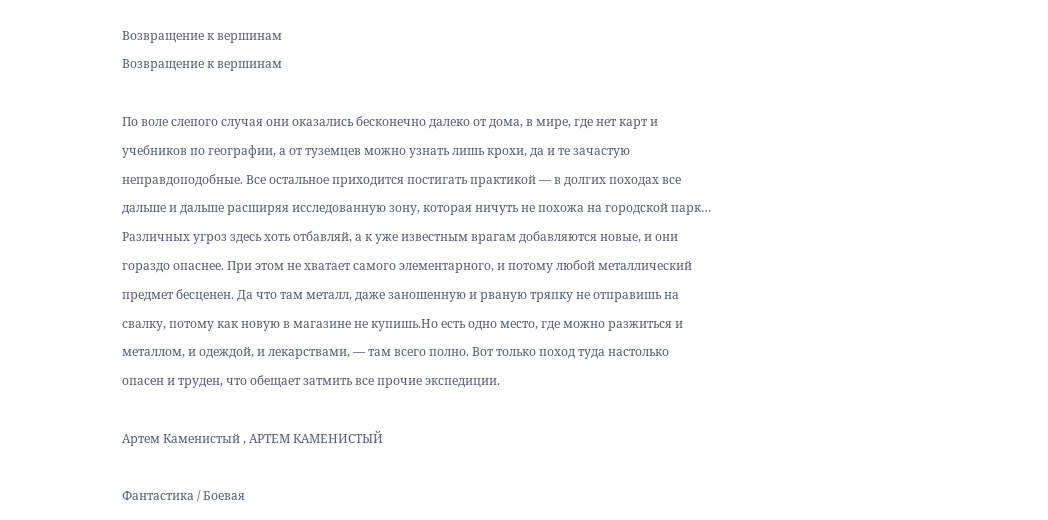Возвращение к вершинам
Возвращение к вершинам

По воле слепого случая они оказались бесконечно далеко от дома, в мире, где нет карт и учебников по географии, а от туземцев можно узнать лишь крохи, да и те зачастую неправдоподобные. Все остальное приходится постигать практикой — в долгих походах все дальше и дальше расширяя исследованную зону, которая ничуть не похожа на городской парк… Различных угроз здесь хоть отбавляй, а к уже известным врагам добавляются новые, и они гораздо опаснее. При этом не хватает самого элементарного, и потому любой металлический предмет бесценен. Да что там металл, даже заношенную и рваную тряпку не отправишь на свалку, потому как новую в магазине не купишь.Но есть одно место, где можно разжиться и металлом, и одеждой, и лекарствами, — там всего полно. Вот только поход туда настолько опасен и труден, что обещает затмить все прочие экспедиции.

Артем Каменистый , АРТЕМ КАМЕНИСТЫЙ

Фантастика / Боевая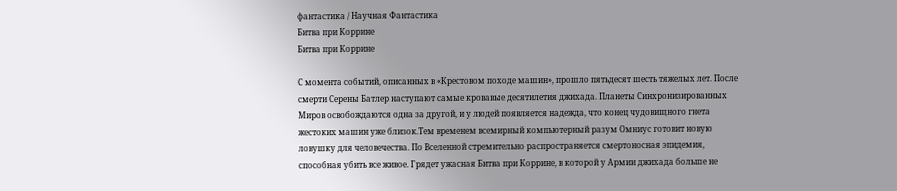фантастика / Научная Фантастика
Битва при Коррине
Битва при Коррине

С момента событий, описанных в «Крестовом походе машин», прошло пятьдесят шесть тяжелых лет. После смерти Серены Батлер наступают самые кровавые десятилетия джихада. Планеты Синхронизированных Миров освобождаются одна за другой, и у людей появляется надежда, что конец чудовищного гнета жестоких машин уже близок.Тем временем всемирный компьютерный разум Омниус готовит новую ловушку для человечества. По Вселенной стремительно распространяется смертоносная эпидемия, способная убить все живое. Грядет ужасная Битва при Коррине, в которой у Армии джихада больше не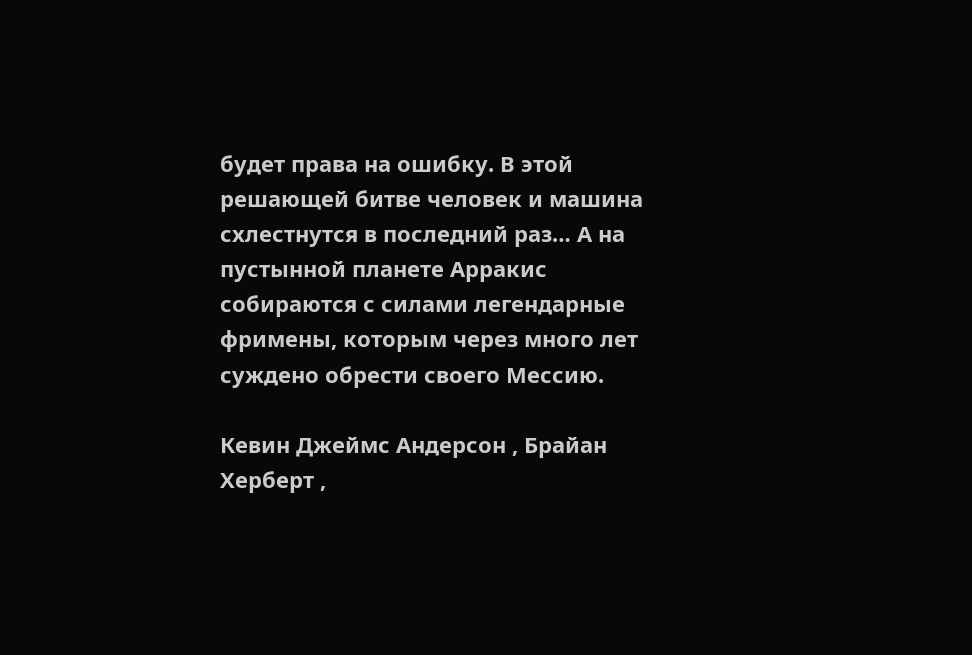будет права на ошибку. В этой решающей битве человек и машина схлестнутся в последний раз… А на пустынной планете Арракис собираются с силами легендарные фримены, которым через много лет суждено обрести своего Мессию.

Кевин Джеймс Андерсон , Брайан Херберт ,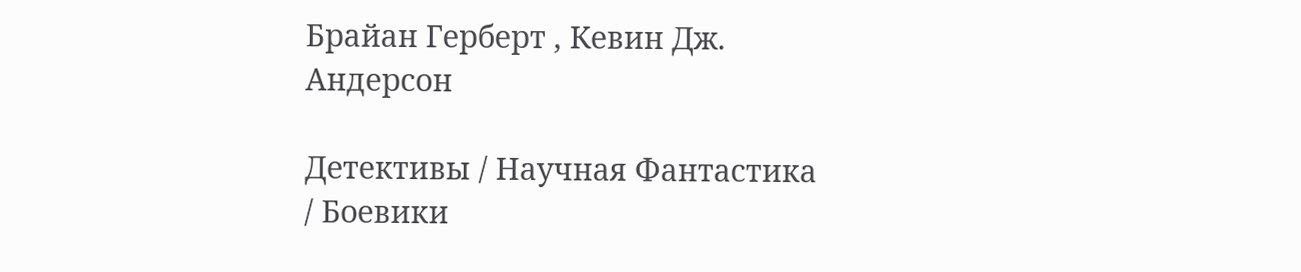Брайан Герберт , Кевин Дж. Андерсон

Детективы / Научная Фантастика / Боевики